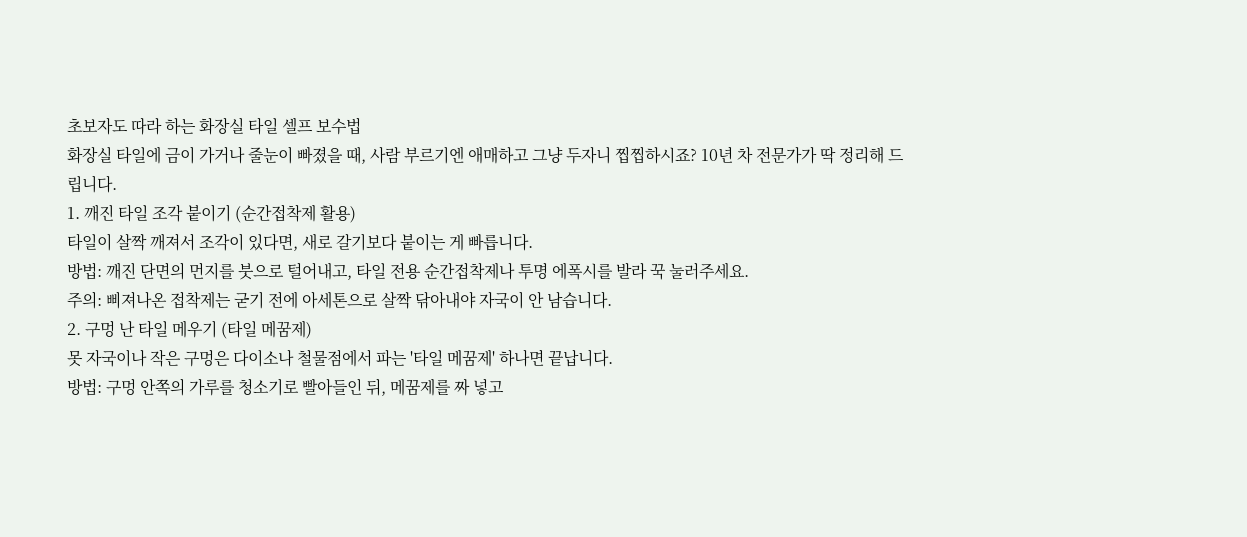초보자도 따라 하는 화장실 타일 셀프 보수법
화장실 타일에 금이 가거나 줄눈이 빠졌을 때, 사람 부르기엔 애매하고 그냥 두자니 찝찝하시죠? 10년 차 전문가가 딱 정리해 드립니다.
1. 깨진 타일 조각 붙이기 (순간접착제 활용)
타일이 살짝 깨져서 조각이 있다면, 새로 갈기보다 붙이는 게 빠릅니다.
방법: 깨진 단면의 먼지를 붓으로 털어내고, 타일 전용 순간접착제나 투명 에폭시를 발라 꾹 눌러주세요.
주의: 삐져나온 접착제는 굳기 전에 아세톤으로 살짝 닦아내야 자국이 안 남습니다.
2. 구멍 난 타일 메우기 (타일 메꿈제)
못 자국이나 작은 구멍은 다이소나 철물점에서 파는 '타일 메꿈제' 하나면 끝납니다.
방법: 구멍 안쪽의 가루를 청소기로 빨아들인 뒤, 메꿈제를 짜 넣고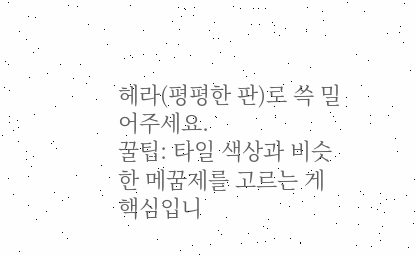헤라(평평한 판)로 쓱 밀어주세요.
꿀팁: 타일 색상과 비슷한 메꿈제를 고르는 게 핵심입니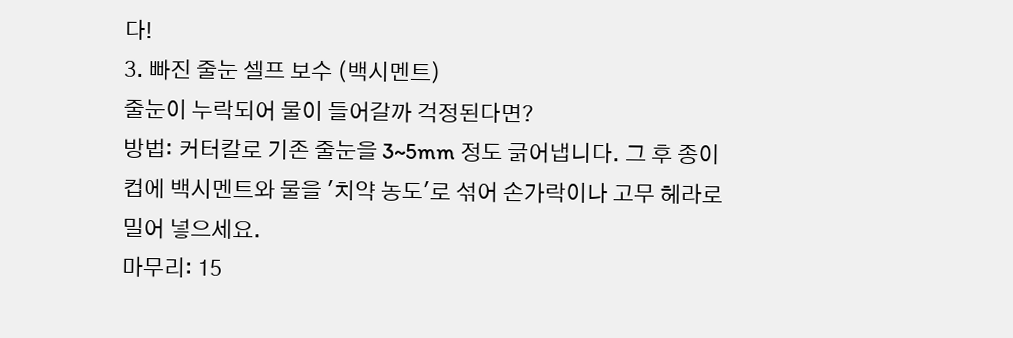다!
3. 빠진 줄눈 셀프 보수 (백시멘트)
줄눈이 누락되어 물이 들어갈까 걱정된다면?
방법: 커터칼로 기존 줄눈을 3~5mm 정도 긁어냅니다. 그 후 종이컵에 백시멘트와 물을 '치약 농도'로 섞어 손가락이나 고무 헤라로 밀어 넣으세요.
마무리: 15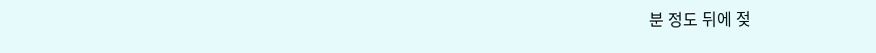분 정도 뒤에 젖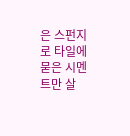은 스펀지로 타일에 묻은 시멘트만 살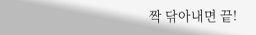짝 닦아내면 끝!